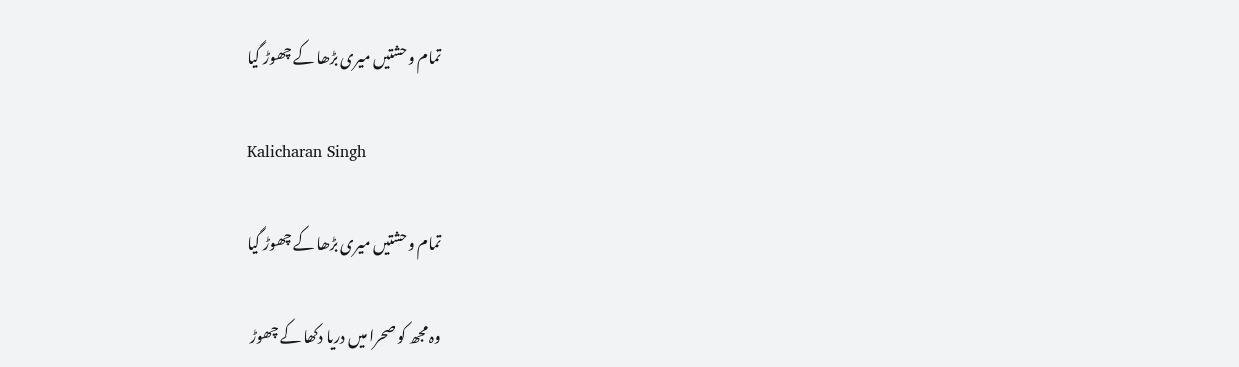تمام وحشتیں میری بڑھا کے چھوڑ گیا

Kalicharan Singh

تمام وحشتیں میری بڑھا کے چھوڑ گیا

وہ مجھ کو صحرا میں دریا دکھا کے چھوڑ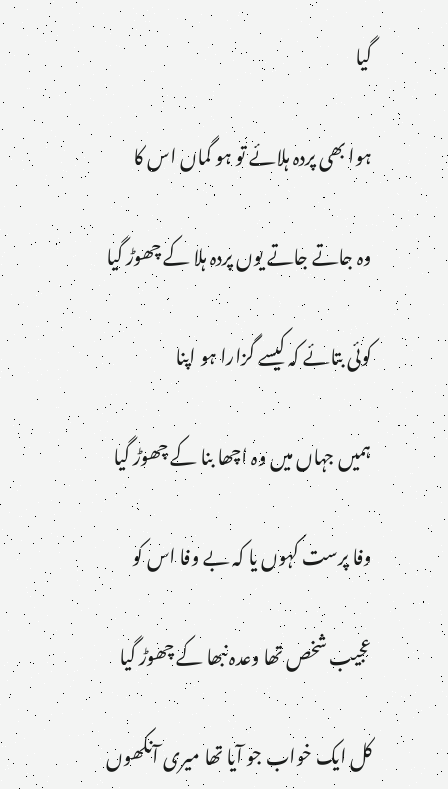گیا

ہوا بھی پردہ ہلائے تو ہو گماں اس کا

وہ جاتے جاتے یوں پردہ ہلا کے چھوڑ گیا

کوئی بتائے کہ کیسے گزارا ہو اپنا

ہمیں جہاں میں وہ اچھا بنا کے چھوڑ گیا

وفا پرست کہوں یا کہ بے وفا اس کو

عجیب شخص تھا وعدہ نبھا کے چھوڑ گیا

کل ایک خواب جو آیا تھا میری آنکھوں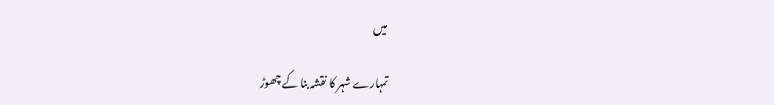میں

تمہارے شہر کا نقشہ بنا کے چھوڑ